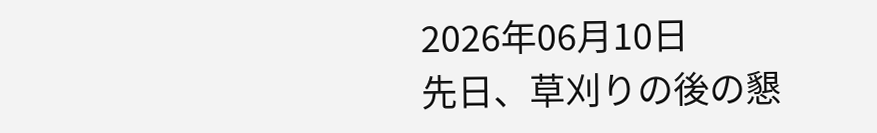2026年06月10日
先日、草刈りの後の懇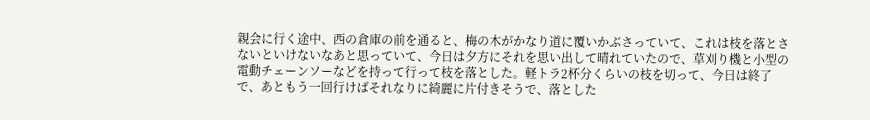親会に行く途中、西の倉庫の前を通ると、梅の木がかなり道に覆いかぶさっていて、これは枝を落とさないといけないなあと思っていて、今日は夕方にそれを思い出して晴れていたので、草刈り機と小型の電動チェーンソーなどを持って行って枝を落とした。軽トラ2杯分くらいの枝を切って、今日は終了で、あともう一回行けばそれなりに綺麗に片付きそうで、落とした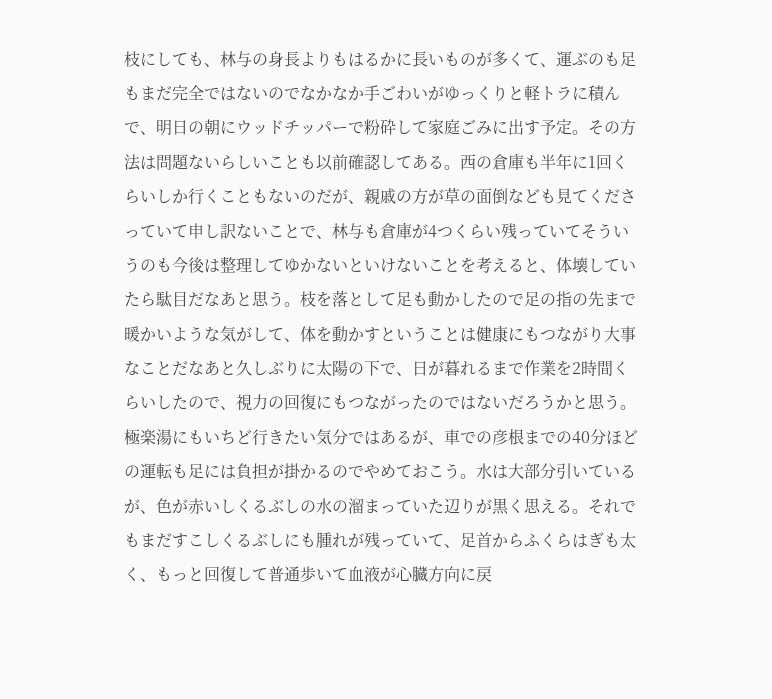枝にしても、林与の身長よりもはるかに長いものが多くて、運ぶのも足もまだ完全ではないのでなかなか手ごわいがゆっくりと軽トラに積んで、明日の朝にウッドチッパーで粉砕して家庭ごみに出す予定。その方法は問題ないらしいことも以前確認してある。西の倉庫も半年に1回くらいしか行くこともないのだが、親戚の方が草の面倒なども見てくださっていて申し訳ないことで、林与も倉庫が4つくらい残っていてそういうのも今後は整理してゆかないといけないことを考えると、体壊していたら駄目だなあと思う。枝を落として足も動かしたので足の指の先まで暖かいような気がして、体を動かすということは健康にもつながり大事なことだなあと久しぶりに太陽の下で、日が暮れるまで作業を2時間くらいしたので、視力の回復にもつながったのではないだろうかと思う。極楽湯にもいちど行きたい気分ではあるが、車での彦根までの40分ほどの運転も足には負担が掛かるのでやめておこう。水は大部分引いているが、色が赤いしくるぶしの水の溜まっていた辺りが黒く思える。それでもまだすこしくるぶしにも腫れが残っていて、足首からふくらはぎも太く、もっと回復して普通歩いて血液が心臓方向に戻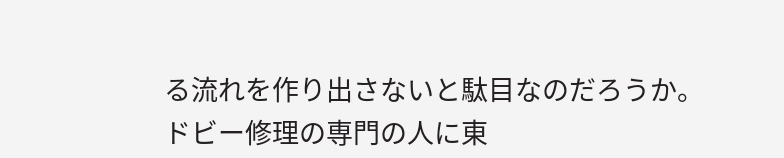る流れを作り出さないと駄目なのだろうか。
ドビー修理の専門の人に東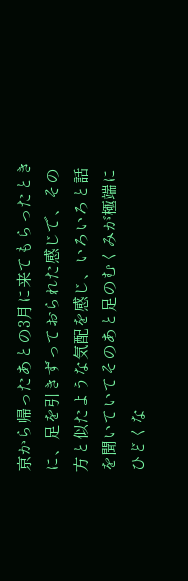京から帰ったあとの3月に来てもらったときに、足を引きずっておられた感じで、その方と似たような気配を感じ、いろいろと話を聞いていてそのあと足のむくみが極端にひどくな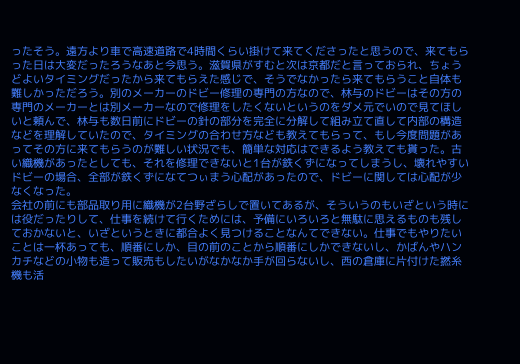ったそう。遠方より車で高速道路で4時間くらい掛けて来てくださったと思うので、来てもらった日は大変だったろうなあと今思う。滋賀県がすむと次は京都だと言っておられ、ちょうどよいタイミングだったから来てもらえた感じで、そうでなかったら来てもらうこと自体も難しかっただろう。別のメーカーのドビー修理の専門の方なので、林与のドビーはその方の専門のメーカーとは別メーカーなので修理をしたくないというのをダメ元でいので見てほしいと頼んで、林与も数日前にドビーの針の部分を完全に分解して組み立て直して内部の構造などを理解していたので、タイミングの合わせ方なども教えてもらって、もし今度問題があってその方に来てもらうのが難しい状況でも、簡単な対応はできるよう教えても貰った。古い織機があったとしても、それを修理できないと1台が鉄くずになってしまうし、壊れやすいドビーの場合、全部が鉄くずになてつぃまう心配があったので、ドビーに関しては心配が少なくなった。
会社の前にも部品取り用に織機が2台野ざらしで置いてあるが、そういうのもいざという時には役だったりして、仕事を続けて行くためには、予備にいろいろと無駄に思えるものも残しておかないと、いざというときに都合よく見つけることなんてできない。仕事でもやりたいことは一杯あっても、順番にしか、目の前のことから順番にしかできないし、かばんやハンカチなどの小物も造って販売もしたいがなかなか手が回らないし、西の倉庫に片付けた撚糸機も活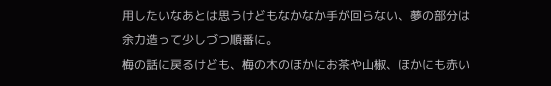用したいなあとは思うけどもなかなか手が回らない、夢の部分は余力造って少しづつ順番に。
梅の話に戻るけども、梅の木のほかにお茶や山椒、ほかにも赤い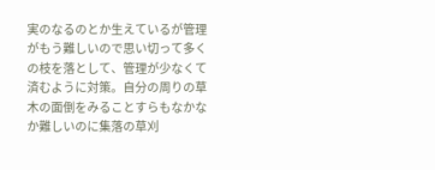実のなるのとか生えているが管理がもう難しいので思い切って多くの枝を落として、管理が少なくて済むように対策。自分の周りの草木の面倒をみることすらもなかなか難しいのに集落の草刈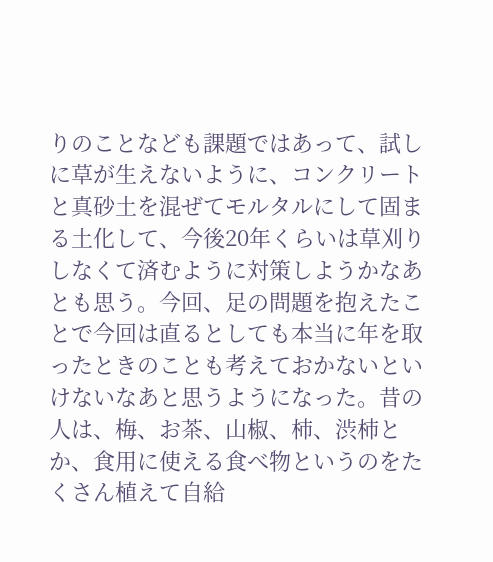りのことなども課題ではあって、試しに草が生えないように、コンクリートと真砂土を混ぜてモルタルにして固まる土化して、今後20年くらいは草刈りしなくて済むように対策しようかなあとも思う。今回、足の問題を抱えたことで今回は直るとしても本当に年を取ったときのことも考えておかないといけないなあと思うようになった。昔の人は、梅、お茶、山椒、柿、渋柿とか、食用に使える食べ物というのをたくさん植えて自給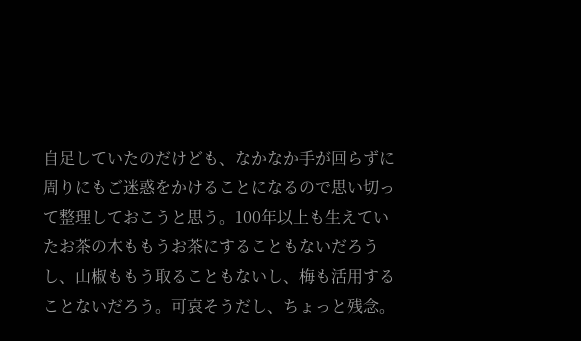自足していたのだけども、なかなか手が回らずに周りにもご迷惑をかけることになるので思い切って整理しておこうと思う。100年以上も生えていたお茶の木ももうお茶にすることもないだろうし、山椒ももう取ることもないし、梅も活用することないだろう。可哀そうだし、ちょっと残念。